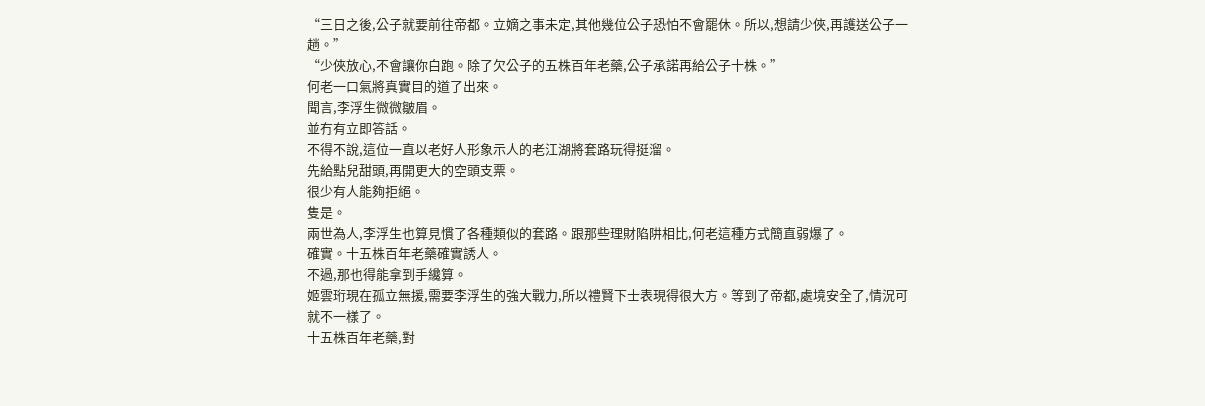“三日之後,公子就要前往帝都。立嫡之事未定,其他幾位公子恐怕不會罷休。所以,想請少俠,再護送公子一趟。”
“少俠放心,不會讓你白跑。除了欠公子的五株百年老藥,公子承諾再給公子十株。”
何老一口氣將真實目的道了出來。
聞言,李浮生微微皺眉。
並冇有立即答話。
不得不說,這位一直以老好人形象示人的老江湖將套路玩得挺溜。
先給點兒甜頭,再開更大的空頭支票。
很少有人能夠拒絕。
隻是。
兩世為人,李浮生也算見慣了各種類似的套路。跟那些理財陷阱相比,何老這種方式簡直弱爆了。
確實。十五株百年老藥確實誘人。
不過,那也得能拿到手纔算。
姬雲珩現在孤立無援,需要李浮生的強大戰力,所以禮賢下士表現得很大方。等到了帝都,處境安全了,情況可就不一樣了。
十五株百年老藥,對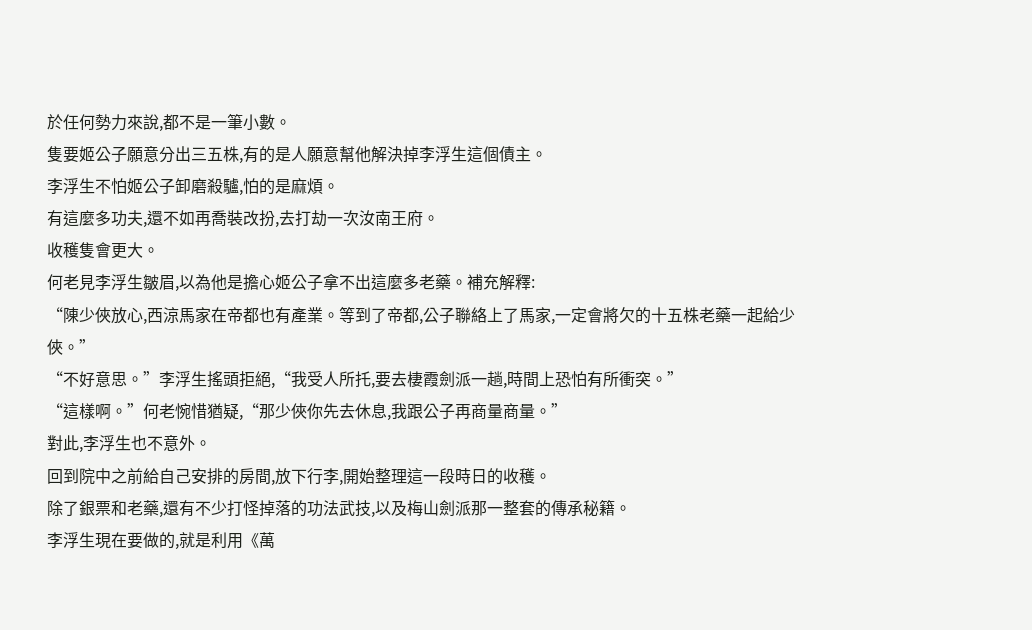於任何勢力來說,都不是一筆小數。
隻要姬公子願意分出三五株,有的是人願意幫他解決掉李浮生這個債主。
李浮生不怕姬公子卸磨殺驢,怕的是麻煩。
有這麼多功夫,還不如再喬裝改扮,去打劫一次汝南王府。
收穫隻會更大。
何老見李浮生皺眉,以為他是擔心姬公子拿不出這麼多老藥。補充解釋:
“陳少俠放心,西涼馬家在帝都也有產業。等到了帝都,公子聯絡上了馬家,一定會將欠的十五株老藥一起給少俠。”
“不好意思。”李浮生搖頭拒絕,“我受人所托,要去棲霞劍派一趟,時間上恐怕有所衝突。”
“這樣啊。”何老惋惜猶疑,“那少俠你先去休息,我跟公子再商量商量。”
對此,李浮生也不意外。
回到院中之前給自己安排的房間,放下行李,開始整理這一段時日的收穫。
除了銀票和老藥,還有不少打怪掉落的功法武技,以及梅山劍派那一整套的傳承秘籍。
李浮生現在要做的,就是利用《萬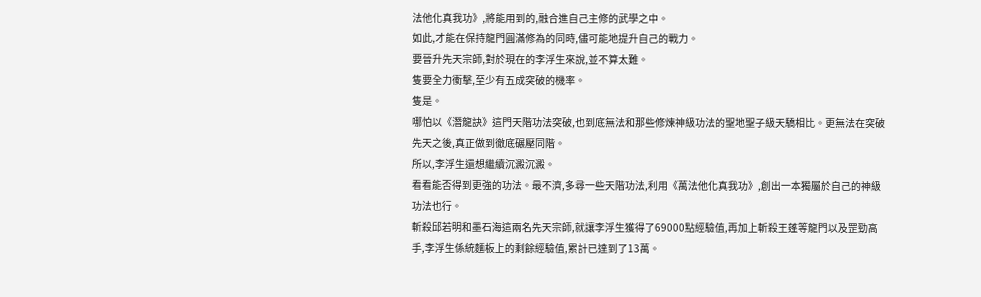法他化真我功》,將能用到的,融合進自己主修的武學之中。
如此,才能在保持龍門圓滿修為的同時,儘可能地提升自己的戰力。
要晉升先天宗師,對於現在的李浮生來說,並不算太難。
隻要全力衝擊,至少有五成突破的機率。
隻是。
哪怕以《潛龍訣》這門天階功法突破,也到底無法和那些修煉神級功法的聖地聖子級天驕相比。更無法在突破先天之後,真正做到徹底碾壓同階。
所以,李浮生還想繼續沉澱沉澱。
看看能否得到更強的功法。最不濟,多尋一些天階功法,利用《萬法他化真我功》,創出一本獨屬於自己的神級功法也行。
斬殺邱若明和墨石海這兩名先天宗師,就讓李浮生獲得了69000點經驗值,再加上斬殺王蓬等龍門以及罡勁高手,李浮生係統麵板上的剩餘經驗值,累計已達到了13萬。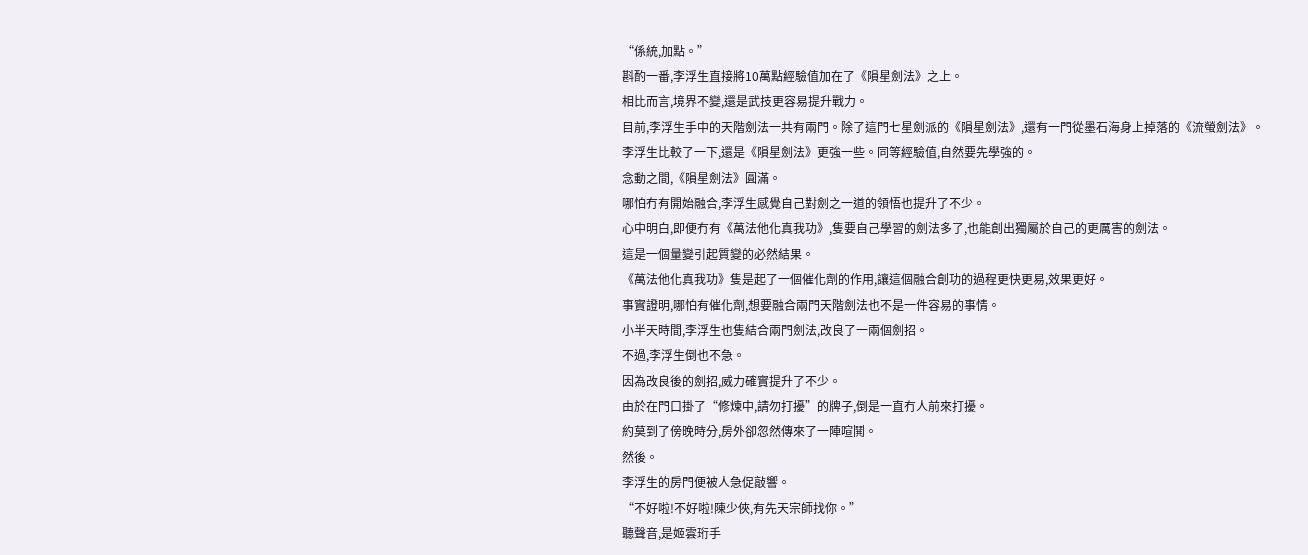“係統,加點。”
斟酌一番,李浮生直接將10萬點經驗值加在了《隕星劍法》之上。
相比而言,境界不變,還是武技更容易提升戰力。
目前,李浮生手中的天階劍法一共有兩門。除了這門七星劍派的《隕星劍法》,還有一門從墨石海身上掉落的《流螢劍法》。
李浮生比較了一下,還是《隕星劍法》更強一些。同等經驗值,自然要先學強的。
念動之間,《隕星劍法》圓滿。
哪怕冇有開始融合,李浮生感覺自己對劍之一道的領悟也提升了不少。
心中明白,即便冇有《萬法他化真我功》,隻要自己學習的劍法多了,也能創出獨屬於自己的更厲害的劍法。
這是一個量變引起質變的必然結果。
《萬法他化真我功》隻是起了一個催化劑的作用,讓這個融合創功的過程更快更易,效果更好。
事實證明,哪怕有催化劑,想要融合兩門天階劍法也不是一件容易的事情。
小半天時間,李浮生也隻結合兩門劍法,改良了一兩個劍招。
不過,李浮生倒也不急。
因為改良後的劍招,威力確實提升了不少。
由於在門口掛了“修煉中,請勿打擾”的牌子,倒是一直冇人前來打擾。
約莫到了傍晚時分,房外卻忽然傳來了一陣喧鬨。
然後。
李浮生的房門便被人急促敲響。
“不好啦!不好啦!陳少俠,有先天宗師找你。”
聽聲音,是姬雲珩手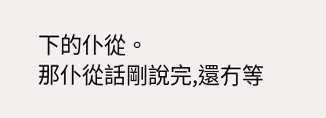下的仆從。
那仆從話剛說完,還冇等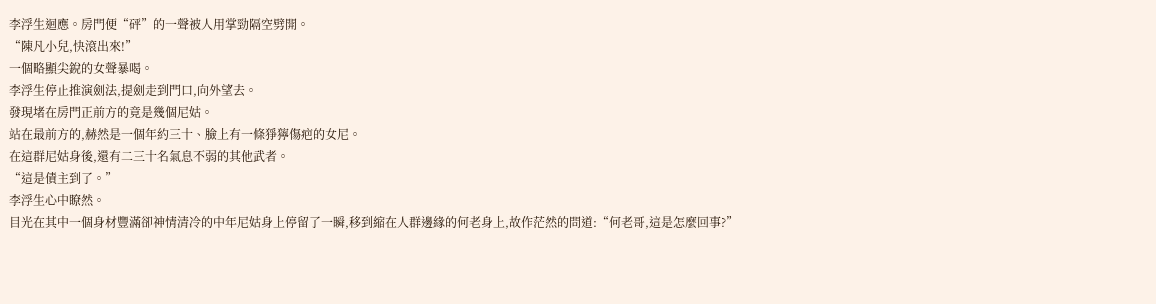李浮生迴應。房門便“砰”的一聲被人用掌勁隔空劈開。
“陳凡小兒,快滾出來!”
一個略顯尖銳的女聲暴喝。
李浮生停止推演劍法,提劍走到門口,向外望去。
發現堵在房門正前方的竟是幾個尼姑。
站在最前方的,赫然是一個年約三十、臉上有一條猙獰傷疤的女尼。
在這群尼姑身後,還有二三十名氣息不弱的其他武者。
“這是債主到了。”
李浮生心中瞭然。
目光在其中一個身材豐滿卻神情清冷的中年尼姑身上停留了一瞬,移到縮在人群邊緣的何老身上,故作茫然的問道:“何老哥,這是怎麼回事?”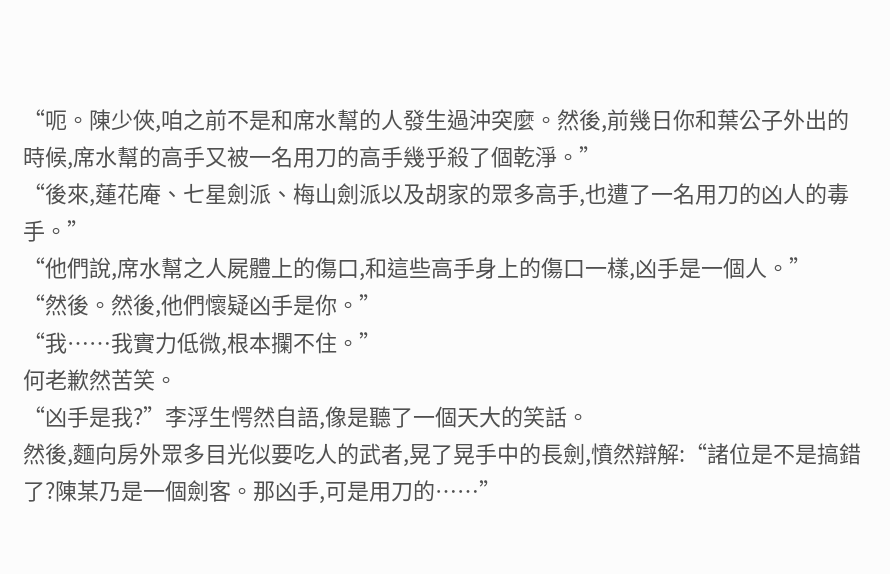“呃。陳少俠,咱之前不是和席水幫的人發生過沖突麼。然後,前幾日你和葉公子外出的時候,席水幫的高手又被一名用刀的高手幾乎殺了個乾淨。”
“後來,蓮花庵、七星劍派、梅山劍派以及胡家的眾多高手,也遭了一名用刀的凶人的毒手。”
“他們說,席水幫之人屍體上的傷口,和這些高手身上的傷口一樣,凶手是一個人。”
“然後。然後,他們懷疑凶手是你。”
“我……我實力低微,根本攔不住。”
何老歉然苦笑。
“凶手是我?”李浮生愕然自語,像是聽了一個天大的笑話。
然後,麵向房外眾多目光似要吃人的武者,晃了晃手中的長劍,憤然辯解:“諸位是不是搞錯了?陳某乃是一個劍客。那凶手,可是用刀的……”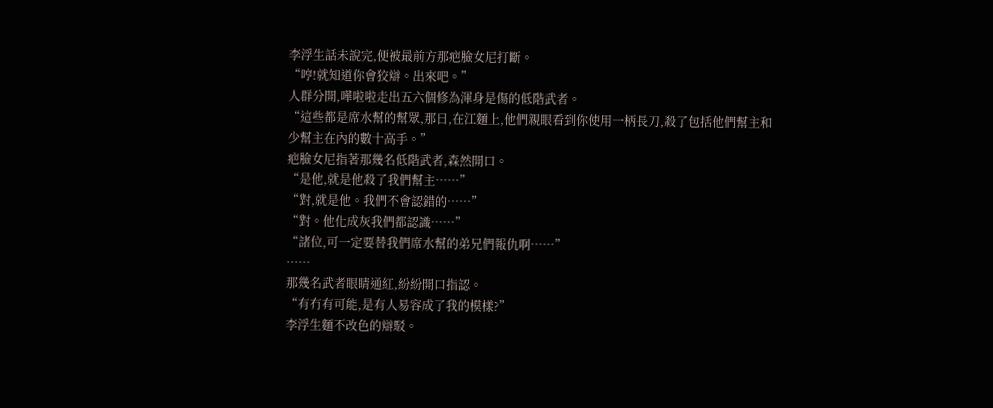李浮生話未說完,便被最前方那疤臉女尼打斷。
“哼!就知道你會狡辯。出來吧。”
人群分開,嘩啦啦走出五六個修為渾身是傷的低階武者。
“這些都是席水幫的幫眾,那日,在江麵上,他們親眼看到你使用一柄長刀,殺了包括他們幫主和少幫主在內的數十高手。”
疤臉女尼指著那幾名低階武者,森然開口。
“是他,就是他殺了我們幫主……”
“對,就是他。我們不會認錯的……”
“對。他化成灰我們都認識……”
“諸位,可一定要替我們席水幫的弟兄們報仇啊……”
……
那幾名武者眼睛通紅,紛紛開口指認。
“有冇有可能,是有人易容成了我的模樣?”
李浮生麵不改色的辯駁。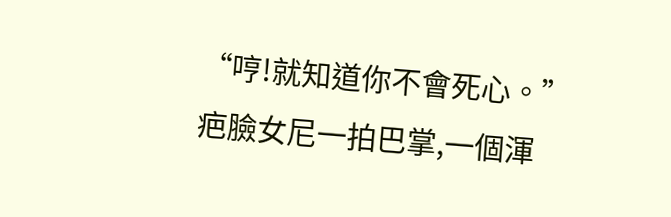“哼!就知道你不會死心。”
疤臉女尼一拍巴掌,一個渾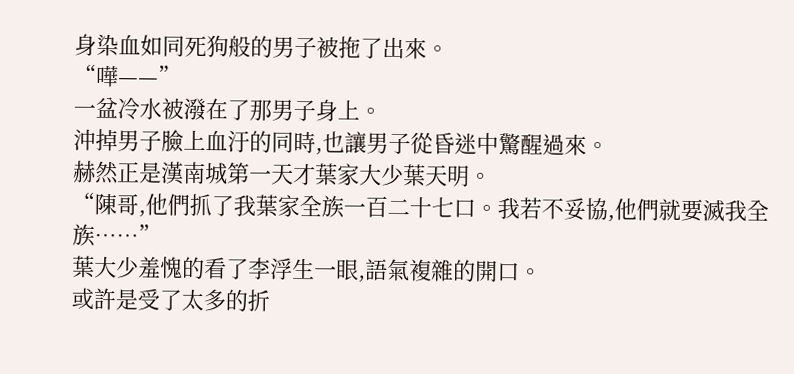身染血如同死狗般的男子被拖了出來。
“嘩——”
一盆冷水被潑在了那男子身上。
沖掉男子臉上血汙的同時,也讓男子從昏迷中驚醒過來。
赫然正是漢南城第一天才葉家大少葉天明。
“陳哥,他們抓了我葉家全族一百二十七口。我若不妥協,他們就要滅我全族……”
葉大少羞愧的看了李浮生一眼,語氣複雜的開口。
或許是受了太多的折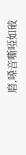磨,嗓音嘶啞如破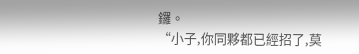鑼。
“小子,你同夥都已經招了,莫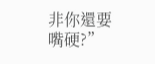非你還要嘴硬?”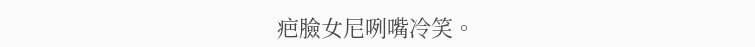疤臉女尼咧嘴冷笑。